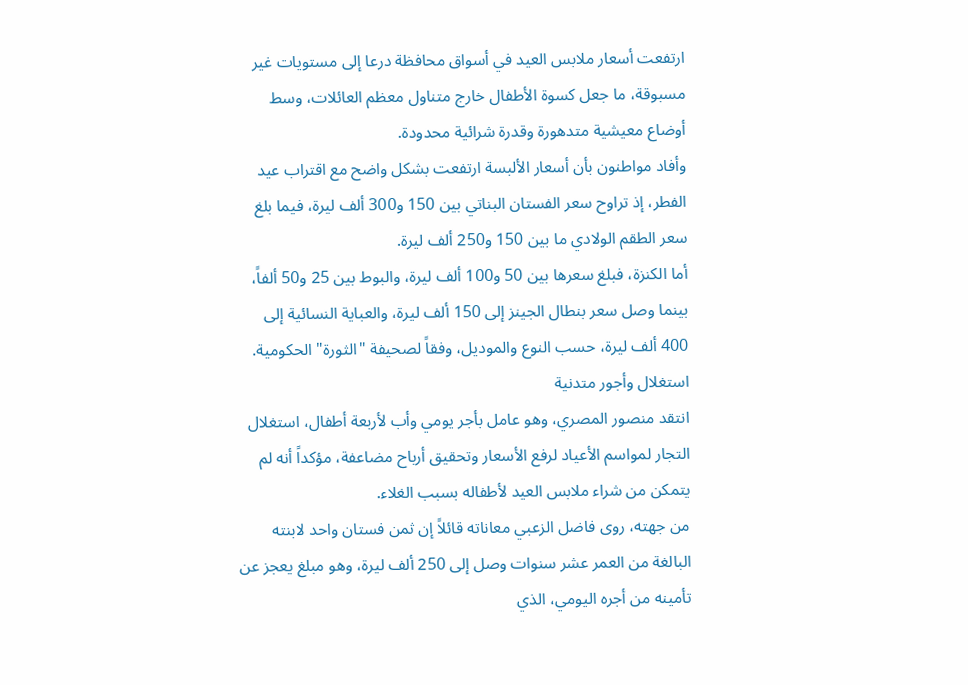ارتفعت أسعار ملابس العيد في أسواق محافظة درعا إلى مستويات غير مسبوقة، ما جعل كسوة الأطفال خارج متناول معظم العائلات، وسط أوضاع معيشية متدهورة وقدرة شرائية محدودة.
وأفاد مواطنون بأن أسعار الألبسة ارتفعت بشكل واضح مع اقتراب عيد الفطر، إذ تراوح سعر الفستان البناتي بين 150 و300 ألف ليرة، فيما بلغ سعر الطقم الولادي ما بين 150 و250 ألف ليرة.
أما الكنزة، فبلغ سعرها بين 50 و100 ألف ليرة، والبوط بين 25 و50 ألفاً، بينما وصل سعر بنطال الجينز إلى 150 ألف ليرة، والعباية النسائية إلى 400 ألف ليرة، حسب النوع والموديل، وفقاً لصحيفة "الثورة" الحكومية.
استغلال وأجور متدنية
انتقد منصور المصري، وهو عامل بأجر يومي وأب لأربعة أطفال، استغلال التجار لمواسم الأعياد لرفع الأسعار وتحقيق أرباح مضاعفة، مؤكداً أنه لم يتمكن من شراء ملابس العيد لأطفاله بسبب الغلاء.
من جهته، روى فاضل الزعبي معاناته قائلاً إن ثمن فستان واحد لابنته البالغة من العمر عشر سنوات وصل إلى 250 ألف ليرة، وهو مبلغ يعجز عن تأمينه من أجره اليومي، الذي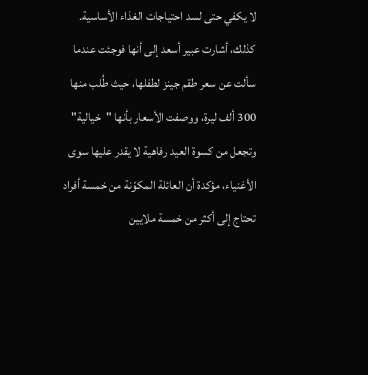لا يكفي حتى لسد احتياجات الغذاء الأساسية.
كذلك، أشارت عبير أسعد إلى أنها فوجئت عندما سألت عن سعر طقم جينز لطفلها، حيث طُلب منها 300 ألف ليرة، ووصفت الأسعار بأنها "خيالية" وتجعل من كسوة العيد رفاهية لا يقدر عليها سوى الأغنياء، مؤكدة أن العائلة المكوّنة من خمسة أفراد تحتاج إلى أكثر من خمسة ملايين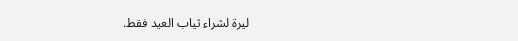ليرة لشراء ثياب العيد فقط.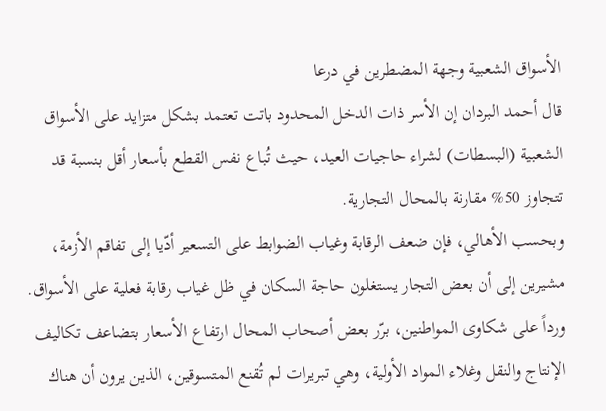الأسواق الشعبية وجهة المضطرين في درعا
قال أحمد البردان إن الأسر ذات الدخل المحدود باتت تعتمد بشكل متزايد على الأسواق الشعبية (البسطات) لشراء حاجيات العيد، حيث تُباع نفس القطع بأسعار أقل بنسبة قد تتجاوز 50% مقارنة بالمحال التجارية.
وبحسب الأهالي، فإن ضعف الرقابة وغياب الضوابط على التسعير أدّيا إلى تفاقم الأزمة، مشيرين إلى أن بعض التجار يستغلون حاجة السكان في ظل غياب رقابة فعلية على الأسواق.
ورداً على شكاوى المواطنين، برّر بعض أصحاب المحال ارتفاع الأسعار بتضاعف تكاليف الإنتاج والنقل وغلاء المواد الأولية، وهي تبريرات لم تُقنع المتسوقين، الذين يرون أن هناك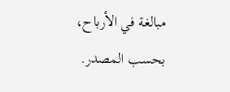مبالغة في الأرباح، بحسب المصدر.